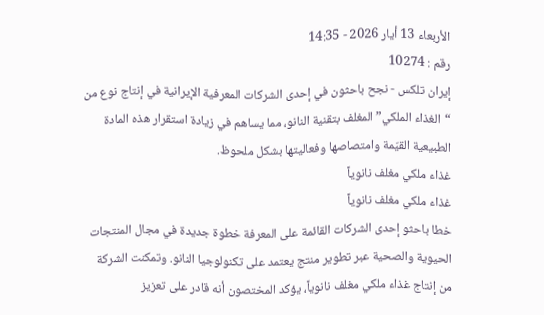الأربعاء 13 أيار 2026 - 14:35
رقم : 10274
إيران تلكس - نجح باحثون في إحدى الشركات المعرفية الإيرانية في إنتاج نوع من “الغذاء الملكي” المغلف بتقنية النانو، مما يساهم في زيادة استقرار هذه المادة الطبيعية القيّمة وامتصاصها وفعاليتها بشكل ملحوظ.
غذاء ملكي مغلف نانوياً
غذاء ملكي مغلف نانوياً
خطا باحثو إحدى الشركات القائمة على المعرفة خطوة جديدة في مجال المنتجات الحيوية والصحية عبر تطوير منتج يعتمد على تكنولوجيا النانو. وتمكنت الشركة من إنتاج غذاء ملكي مغلف نانوياً، يؤكد المختصون أنه قادر على تعزيز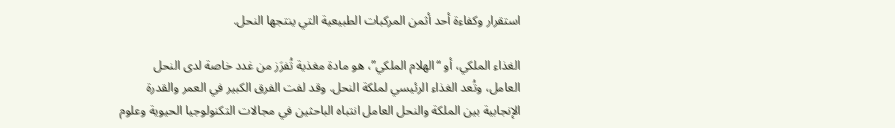استقرار وكفاءة أحد أثمن المركبات الطبيعية التي ينتجها النحل.

الغذاء الملكي، أو “الهلام الملكي”، هو مادة مغذية تُفرَز من غدد خاصة لدى النحل العامل، وتُعد الغذاء الرئيسي لملكة النحل. وقد لفت الفرق الكبير في العمر والقدرة الإنجابية بين الملكة والنحل العامل انتباه الباحثين في مجالات التكنولوجيا الحيوية وعلوم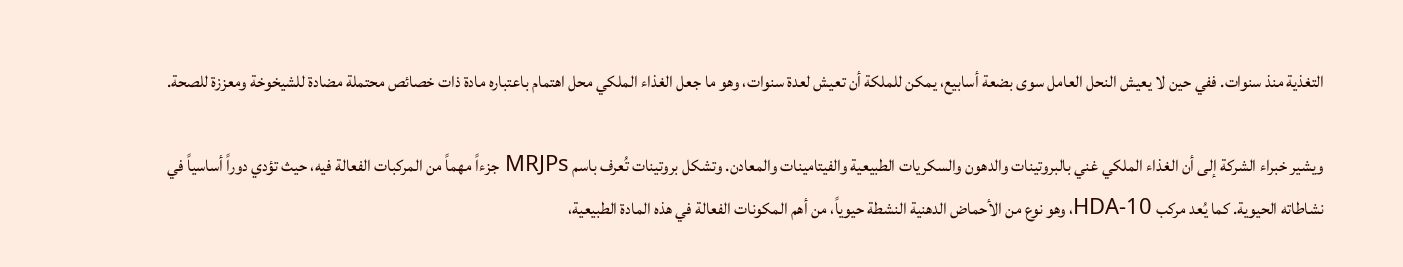التغذية منذ سنوات. ففي حين لا يعيش النحل العامل سوى بضعة أسابيع، يمكن للملكة أن تعيش لعدة سنوات، وهو ما جعل الغذاء الملكي محل اهتمام باعتباره مادة ذات خصائص محتملة مضادة للشيخوخة ومعززة للصحة.

ويشير خبراء الشركة إلى أن الغذاء الملكي غني بالبروتينات والدهون والسكريات الطبيعية والفيتامينات والمعادن. وتشكل بروتينات تُعرف باسم MRJPs جزءاً مهماً من المركبات الفعالة فيه، حيث تؤدي دوراً أساسياً في نشاطاته الحيوية. كما يُعد مركب 10-HDA، وهو نوع من الأحماض الدهنية النشطة حيوياً، من أهم المكونات الفعالة في هذه المادة الطبيعية،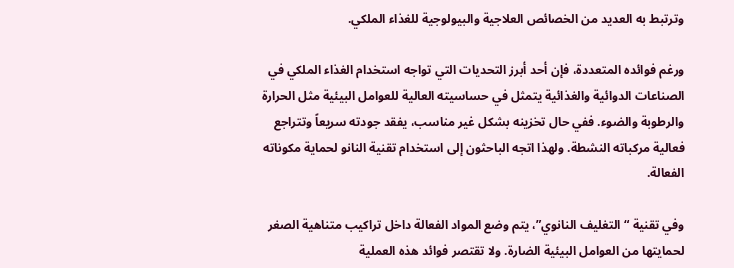وترتبط به العديد من الخصائص العلاجية والبيولوجية للغذاء الملكي.

ورغم فوائده المتعددة، فإن أحد أبرز التحديات التي تواجه استخدام الغذاء الملكي في الصناعات الدوائية والغذائية يتمثل في حساسيته العالية للعوامل البيئية مثل الحرارة والرطوبة والضوء. ففي حال تخزينه بشكل غير مناسب، يفقد جودته سريعاً وتتراجع فعالية مركباته النشطة. ولهذا اتجه الباحثون إلى استخدام تقنية النانو لحماية مكوناته الفعالة.

وفي تقنية “التغليف النانوي”، يتم وضع المواد الفعالة داخل تراكيب متناهية الصغر لحمايتها من العوامل البيئية الضارة. ولا تقتصر فوائد هذه العملية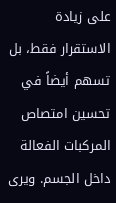على زيادة الاستقرار فقط، بل تسهم أيضاً في تحسين امتصاص المركبات الفعالة داخل الجسم. ويرى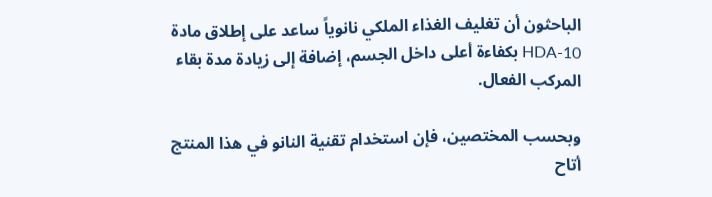الباحثون أن تغليف الغذاء الملكي نانوياً ساعد على إطلاق مادة 10-HDA بكفاءة أعلى داخل الجسم، إضافة إلى زيادة مدة بقاء المركب الفعال.

وبحسب المختصين، فإن استخدام تقنية النانو في هذا المنتج أتاح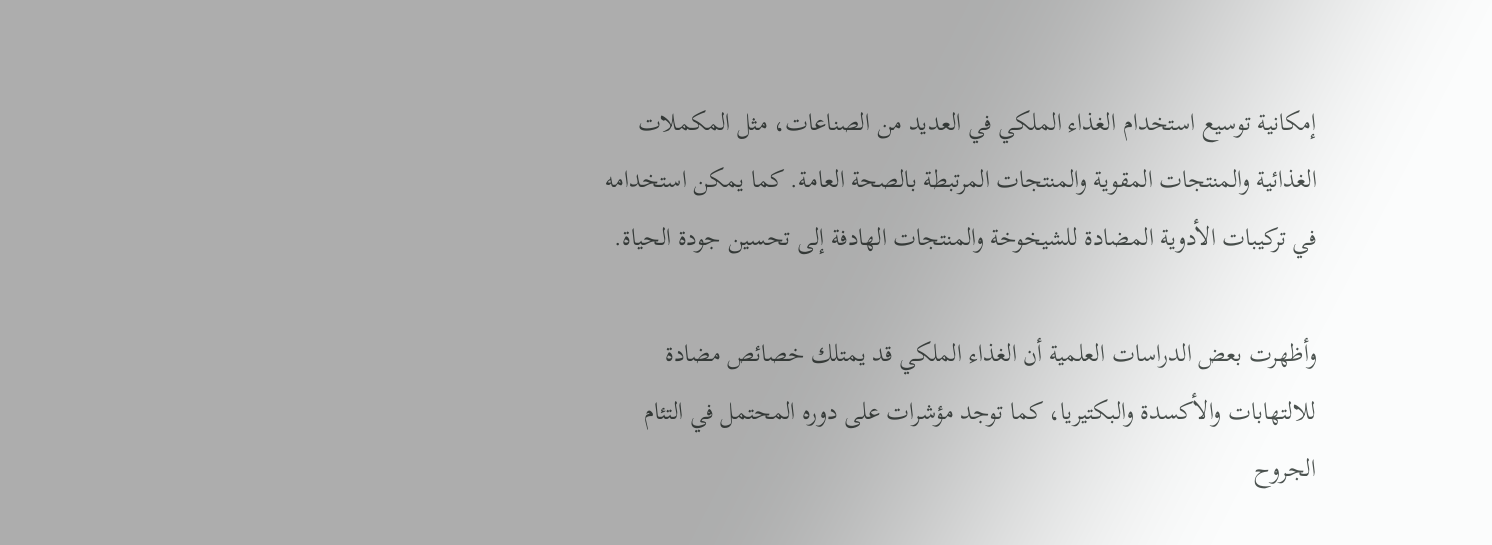إمكانية توسيع استخدام الغذاء الملكي في العديد من الصناعات، مثل المكملات الغذائية والمنتجات المقوية والمنتجات المرتبطة بالصحة العامة. كما يمكن استخدامه في تركيبات الأدوية المضادة للشيخوخة والمنتجات الهادفة إلى تحسين جودة الحياة.

وأظهرت بعض الدراسات العلمية أن الغذاء الملكي قد يمتلك خصائص مضادة للالتهابات والأكسدة والبكتيريا، كما توجد مؤشرات على دوره المحتمل في التئام الجروح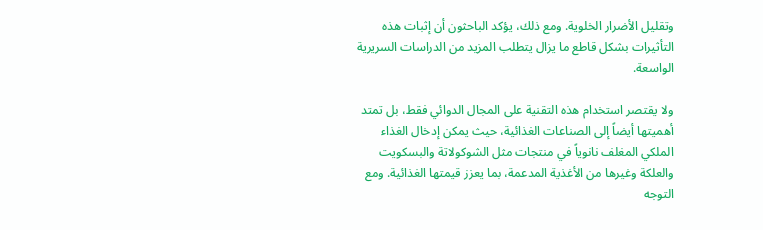وتقليل الأضرار الخلوية. ومع ذلك، يؤكد الباحثون أن إثبات هذه التأثيرات بشكل قاطع ما يزال يتطلب المزيد من الدراسات السريرية الواسعة.

ولا يقتصر استخدام هذه التقنية على المجال الدوائي فقط، بل تمتد أهميتها أيضاً إلى الصناعات الغذائية، حيث يمكن إدخال الغذاء الملكي المغلف نانوياً في منتجات مثل الشوكولاتة والبسكويت والعلكة وغيرها من الأغذية المدعمة، بما يعزز قيمتها الغذائية. ومع التوجه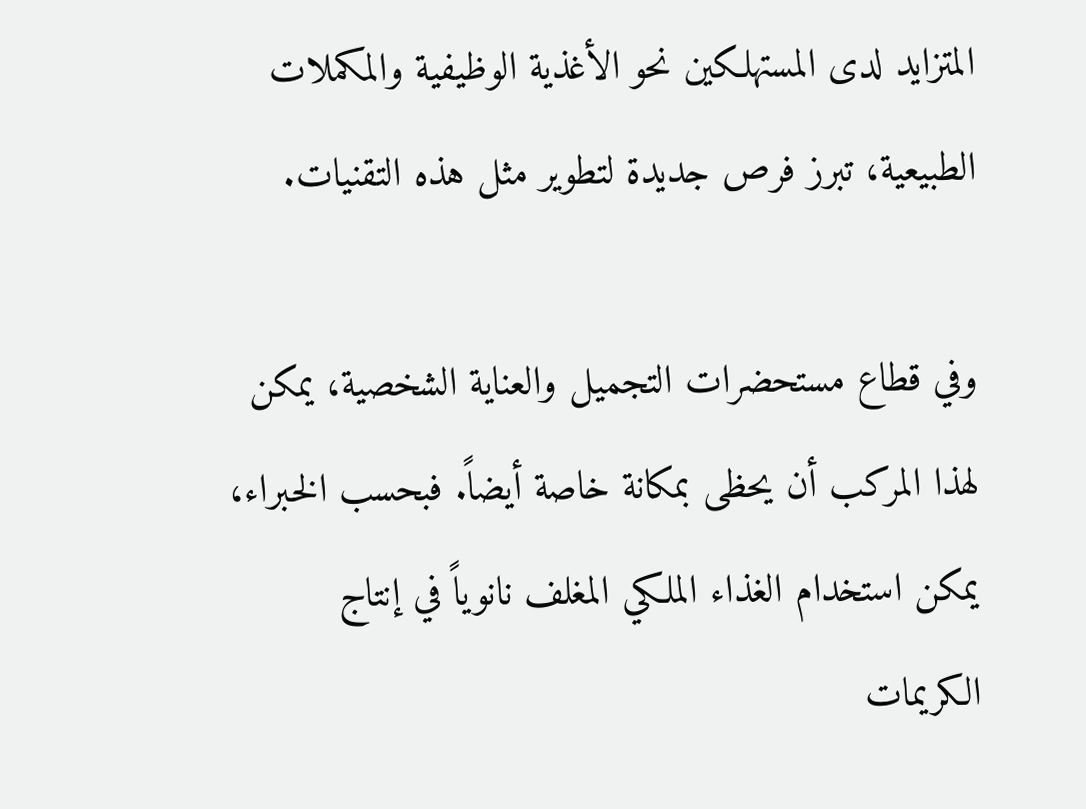المتزايد لدى المستهلكين نحو الأغذية الوظيفية والمكملات الطبيعية، تبرز فرص جديدة لتطوير مثل هذه التقنيات.

وفي قطاع مستحضرات التجميل والعناية الشخصية، يمكن لهذا المركب أن يحظى بمكانة خاصة أيضاً. فبحسب الخبراء، يمكن استخدام الغذاء الملكي المغلف نانوياً في إنتاج الكريمات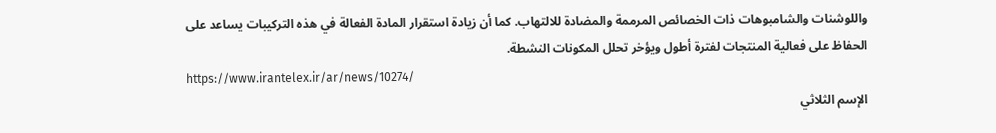واللوشنات والشامبوهات ذات الخصائص المرممة والمضادة للالتهاب. كما أن زيادة استقرار المادة الفعالة في هذه التركيبات يساعد على الحفاظ على فعالية المنتجات لفترة أطول ويؤخر تحلل المكونات النشطة.
https://www.irantelex.ir/ar/news/10274/
الإسم الثلاثي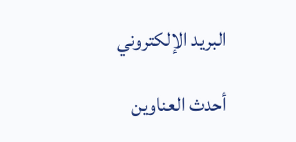البريد الإلكتروني

أحدث العناوين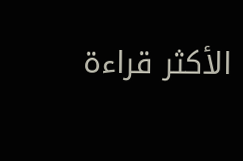الأكثر قراءة